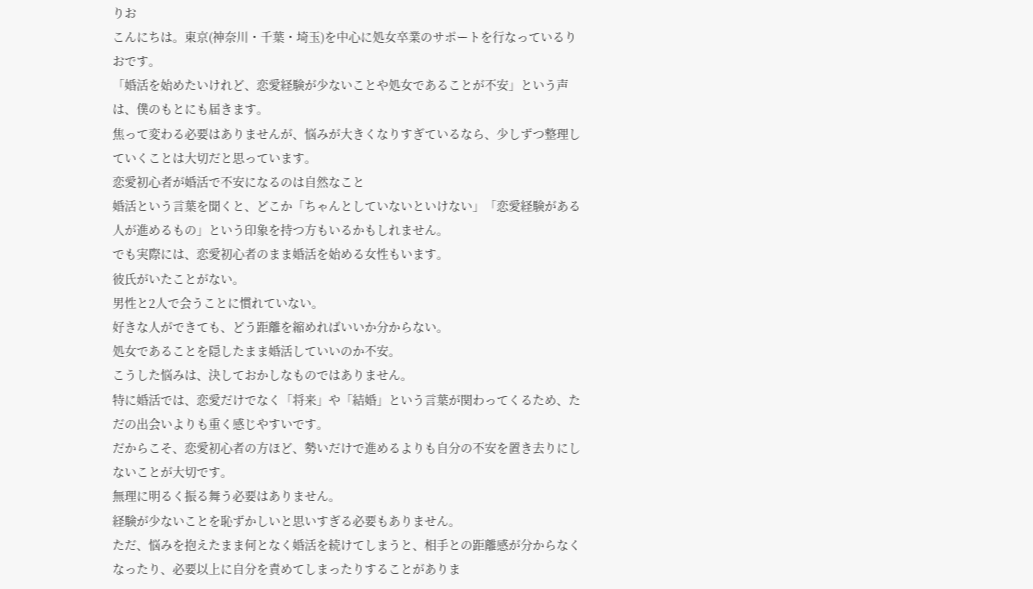りお
こんにちは。東京(神奈川・千葉・埼玉)を中心に処女卒業のサポートを行なっているりおです。
「婚活を始めたいけれど、恋愛経験が少ないことや処女であることが不安」という声は、僕のもとにも届きます。
焦って変わる必要はありませんが、悩みが大きくなりすぎているなら、少しずつ整理していくことは大切だと思っています。
恋愛初心者が婚活で不安になるのは自然なこと
婚活という言葉を聞くと、どこか「ちゃんとしていないといけない」「恋愛経験がある人が進めるもの」という印象を持つ方もいるかもしれません。
でも実際には、恋愛初心者のまま婚活を始める女性もいます。
彼氏がいたことがない。
男性と2人で会うことに慣れていない。
好きな人ができても、どう距離を縮めればいいか分からない。
処女であることを隠したまま婚活していいのか不安。
こうした悩みは、決しておかしなものではありません。
特に婚活では、恋愛だけでなく「将来」や「結婚」という言葉が関わってくるため、ただの出会いよりも重く感じやすいです。
だからこそ、恋愛初心者の方ほど、勢いだけで進めるよりも自分の不安を置き去りにしないことが大切です。
無理に明るく振る舞う必要はありません。
経験が少ないことを恥ずかしいと思いすぎる必要もありません。
ただ、悩みを抱えたまま何となく婚活を続けてしまうと、相手との距離感が分からなくなったり、必要以上に自分を責めてしまったりすることがありま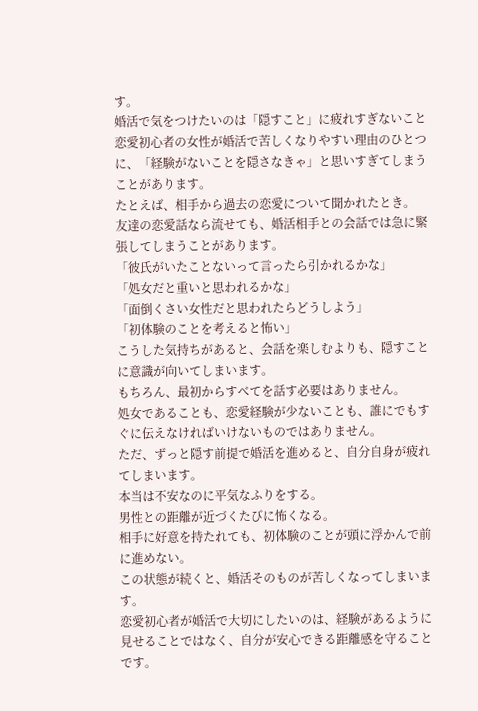す。
婚活で気をつけたいのは「隠すこと」に疲れすぎないこと
恋愛初心者の女性が婚活で苦しくなりやすい理由のひとつに、「経験がないことを隠さなきゃ」と思いすぎてしまうことがあります。
たとえば、相手から過去の恋愛について聞かれたとき。
友達の恋愛話なら流せても、婚活相手との会話では急に緊張してしまうことがあります。
「彼氏がいたことないって言ったら引かれるかな」
「処女だと重いと思われるかな」
「面倒くさい女性だと思われたらどうしよう」
「初体験のことを考えると怖い」
こうした気持ちがあると、会話を楽しむよりも、隠すことに意識が向いてしまいます。
もちろん、最初からすべてを話す必要はありません。
処女であることも、恋愛経験が少ないことも、誰にでもすぐに伝えなければいけないものではありません。
ただ、ずっと隠す前提で婚活を進めると、自分自身が疲れてしまいます。
本当は不安なのに平気なふりをする。
男性との距離が近づくたびに怖くなる。
相手に好意を持たれても、初体験のことが頭に浮かんで前に進めない。
この状態が続くと、婚活そのものが苦しくなってしまいます。
恋愛初心者が婚活で大切にしたいのは、経験があるように見せることではなく、自分が安心できる距離感を守ることです。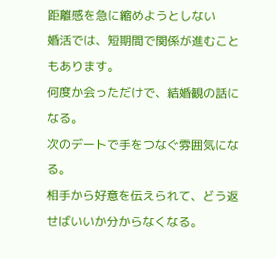距離感を急に縮めようとしない
婚活では、短期間で関係が進むこともあります。
何度か会っただけで、結婚観の話になる。
次のデートで手をつなぐ雰囲気になる。
相手から好意を伝えられて、どう返せばいいか分からなくなる。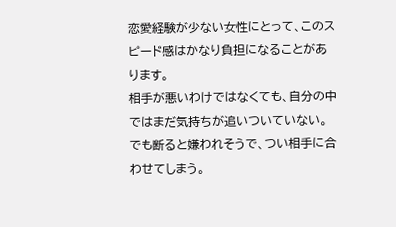恋愛経験が少ない女性にとって、このスピード感はかなり負担になることがあります。
相手が悪いわけではなくても、自分の中ではまだ気持ちが追いついていない。
でも断ると嫌われそうで、つい相手に合わせてしまう。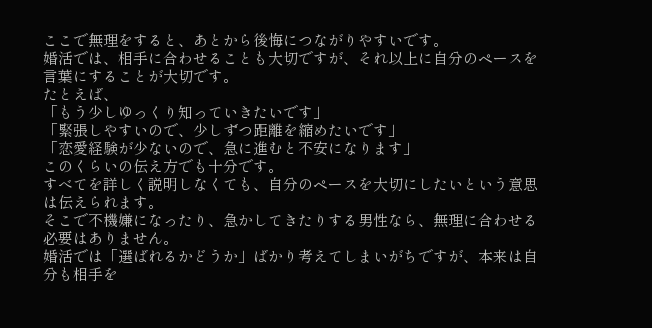ここで無理をすると、あとから後悔につながりやすいです。
婚活では、相手に合わせることも大切ですが、それ以上に自分のペースを言葉にすることが大切です。
たとえば、
「もう少しゆっくり知っていきたいです」
「緊張しやすいので、少しずつ距離を縮めたいです」
「恋愛経験が少ないので、急に進むと不安になります」
このくらいの伝え方でも十分です。
すべてを詳しく説明しなくても、自分のペースを大切にしたいという意思は伝えられます。
そこで不機嫌になったり、急かしてきたりする男性なら、無理に合わせる必要はありません。
婚活では「選ばれるかどうか」ばかり考えてしまいがちですが、本来は自分も相手を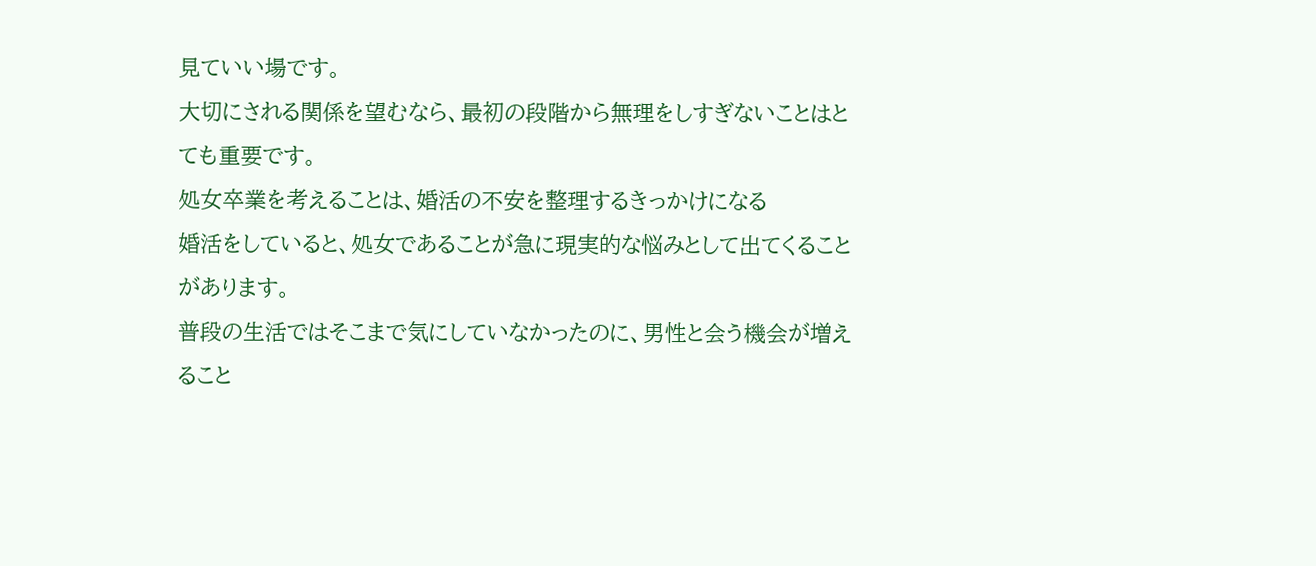見ていい場です。
大切にされる関係を望むなら、最初の段階から無理をしすぎないことはとても重要です。
処女卒業を考えることは、婚活の不安を整理するきっかけになる
婚活をしていると、処女であることが急に現実的な悩みとして出てくることがあります。
普段の生活ではそこまで気にしていなかったのに、男性と会う機会が増えること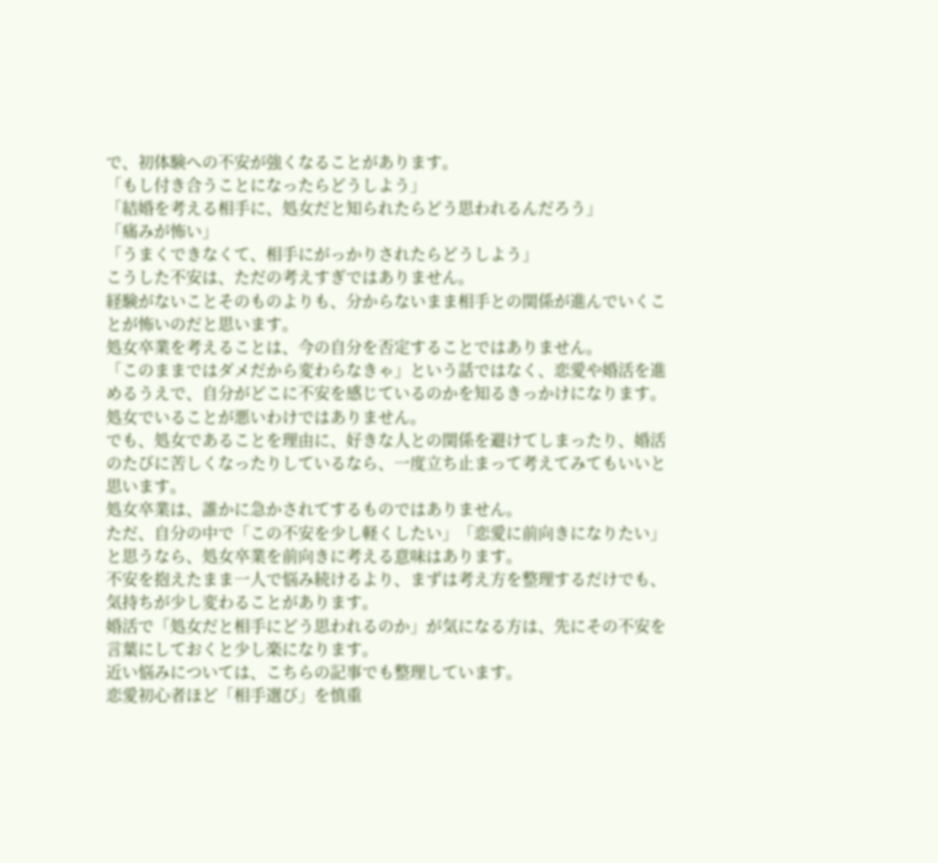で、初体験への不安が強くなることがあります。
「もし付き合うことになったらどうしよう」
「結婚を考える相手に、処女だと知られたらどう思われるんだろう」
「痛みが怖い」
「うまくできなくて、相手にがっかりされたらどうしよう」
こうした不安は、ただの考えすぎではありません。
経験がないことそのものよりも、分からないまま相手との関係が進んでいくことが怖いのだと思います。
処女卒業を考えることは、今の自分を否定することではありません。
「このままではダメだから変わらなきゃ」という話ではなく、恋愛や婚活を進めるうえで、自分がどこに不安を感じているのかを知るきっかけになります。
処女でいることが悪いわけではありません。
でも、処女であることを理由に、好きな人との関係を避けてしまったり、婚活のたびに苦しくなったりしているなら、一度立ち止まって考えてみてもいいと思います。
処女卒業は、誰かに急かされてするものではありません。
ただ、自分の中で「この不安を少し軽くしたい」「恋愛に前向きになりたい」と思うなら、処女卒業を前向きに考える意味はあります。
不安を抱えたまま一人で悩み続けるより、まずは考え方を整理するだけでも、気持ちが少し変わることがあります。
婚活で「処女だと相手にどう思われるのか」が気になる方は、先にその不安を言葉にしておくと少し楽になります。
近い悩みについては、こちらの記事でも整理しています。
恋愛初心者ほど「相手選び」を慎重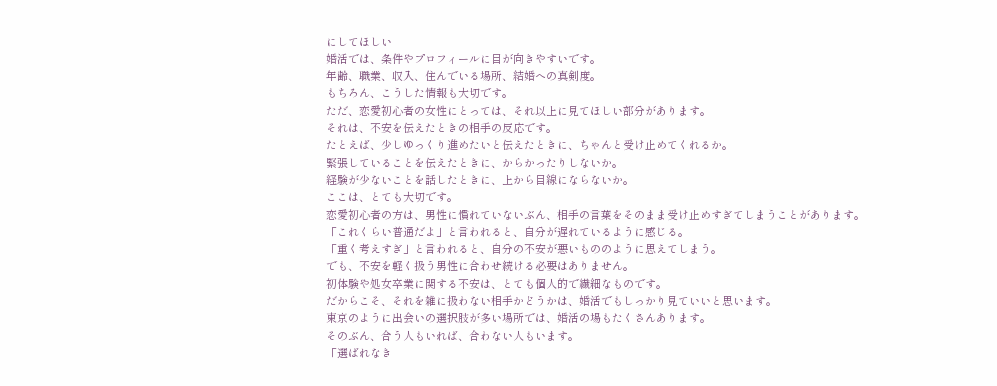にしてほしい
婚活では、条件やプロフィールに目が向きやすいです。
年齢、職業、収入、住んでいる場所、結婚への真剣度。
もちろん、こうした情報も大切です。
ただ、恋愛初心者の女性にとっては、それ以上に見てほしい部分があります。
それは、不安を伝えたときの相手の反応です。
たとえば、少しゆっくり進めたいと伝えたときに、ちゃんと受け止めてくれるか。
緊張していることを伝えたときに、からかったりしないか。
経験が少ないことを話したときに、上から目線にならないか。
ここは、とても大切です。
恋愛初心者の方は、男性に慣れていないぶん、相手の言葉をそのまま受け止めすぎてしまうことがあります。
「これくらい普通だよ」と言われると、自分が遅れているように感じる。
「重く考えすぎ」と言われると、自分の不安が悪いもののように思えてしまう。
でも、不安を軽く扱う男性に合わせ続ける必要はありません。
初体験や処女卒業に関する不安は、とても個人的で繊細なものです。
だからこそ、それを雑に扱わない相手かどうかは、婚活でもしっかり見ていいと思います。
東京のように出会いの選択肢が多い場所では、婚活の場もたくさんあります。
そのぶん、合う人もいれば、合わない人もいます。
「選ばれなき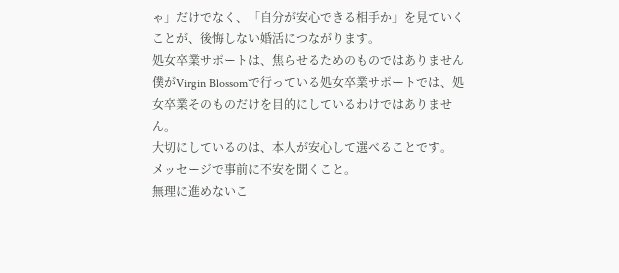ゃ」だけでなく、「自分が安心できる相手か」を見ていくことが、後悔しない婚活につながります。
処女卒業サポートは、焦らせるためのものではありません
僕がVirgin Blossomで行っている処女卒業サポートでは、処女卒業そのものだけを目的にしているわけではありません。
大切にしているのは、本人が安心して選べることです。
メッセージで事前に不安を聞くこと。
無理に進めないこ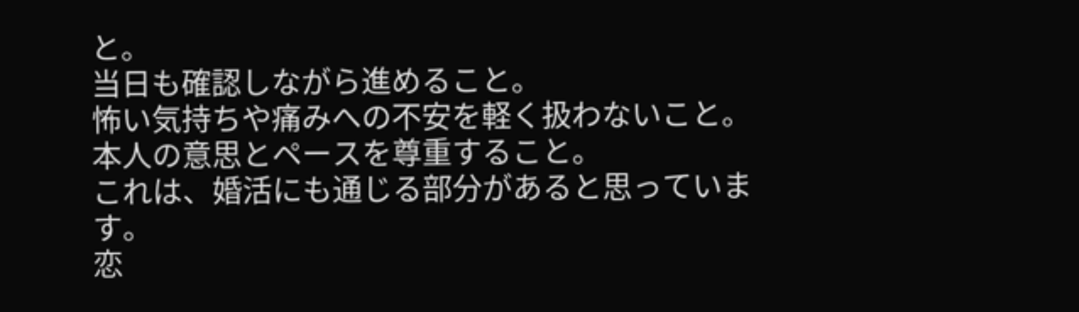と。
当日も確認しながら進めること。
怖い気持ちや痛みへの不安を軽く扱わないこと。
本人の意思とペースを尊重すること。
これは、婚活にも通じる部分があると思っています。
恋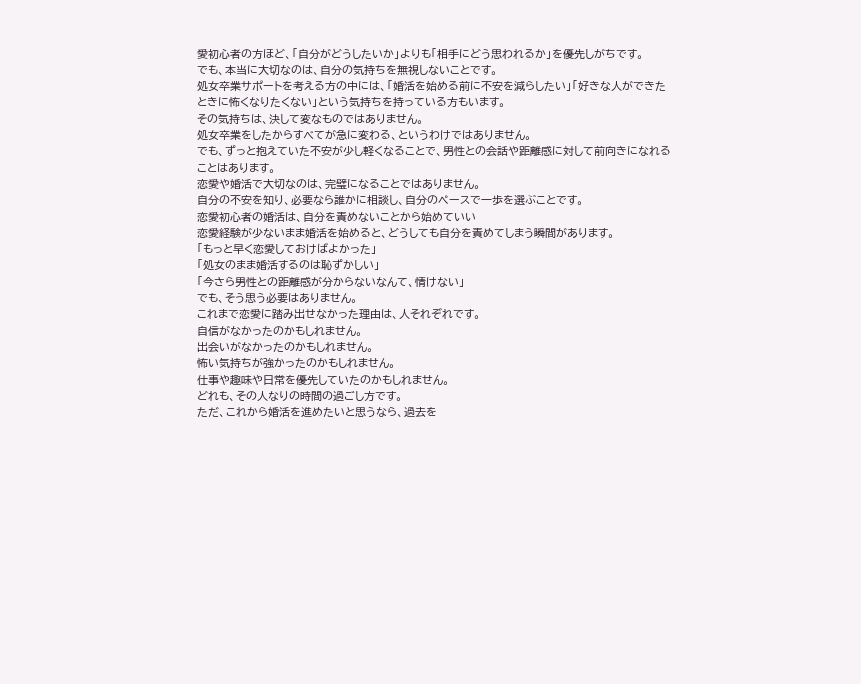愛初心者の方ほど、「自分がどうしたいか」よりも「相手にどう思われるか」を優先しがちです。
でも、本当に大切なのは、自分の気持ちを無視しないことです。
処女卒業サポートを考える方の中には、「婚活を始める前に不安を減らしたい」「好きな人ができたときに怖くなりたくない」という気持ちを持っている方もいます。
その気持ちは、決して変なものではありません。
処女卒業をしたからすべてが急に変わる、というわけではありません。
でも、ずっと抱えていた不安が少し軽くなることで、男性との会話や距離感に対して前向きになれることはあります。
恋愛や婚活で大切なのは、完璧になることではありません。
自分の不安を知り、必要なら誰かに相談し、自分のペースで一歩を選ぶことです。
恋愛初心者の婚活は、自分を責めないことから始めていい
恋愛経験が少ないまま婚活を始めると、どうしても自分を責めてしまう瞬間があります。
「もっと早く恋愛しておけばよかった」
「処女のまま婚活するのは恥ずかしい」
「今さら男性との距離感が分からないなんて、情けない」
でも、そう思う必要はありません。
これまで恋愛に踏み出せなかった理由は、人それぞれです。
自信がなかったのかもしれません。
出会いがなかったのかもしれません。
怖い気持ちが強かったのかもしれません。
仕事や趣味や日常を優先していたのかもしれません。
どれも、その人なりの時間の過ごし方です。
ただ、これから婚活を進めたいと思うなら、過去を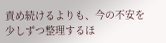責め続けるよりも、今の不安を少しずつ整理するほ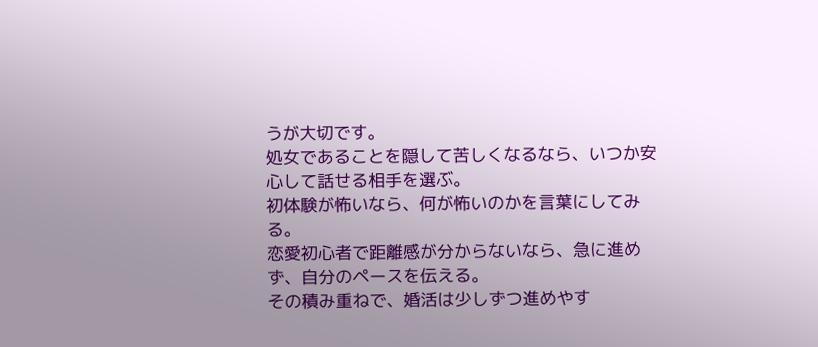うが大切です。
処女であることを隠して苦しくなるなら、いつか安心して話せる相手を選ぶ。
初体験が怖いなら、何が怖いのかを言葉にしてみる。
恋愛初心者で距離感が分からないなら、急に進めず、自分のペースを伝える。
その積み重ねで、婚活は少しずつ進めやす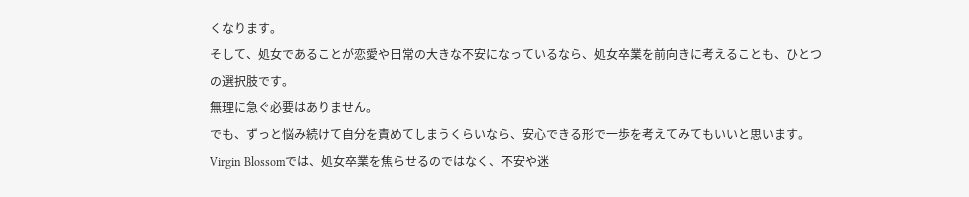くなります。
そして、処女であることが恋愛や日常の大きな不安になっているなら、処女卒業を前向きに考えることも、ひとつの選択肢です。
無理に急ぐ必要はありません。
でも、ずっと悩み続けて自分を責めてしまうくらいなら、安心できる形で一歩を考えてみてもいいと思います。
Virgin Blossomでは、処女卒業を焦らせるのではなく、不安や迷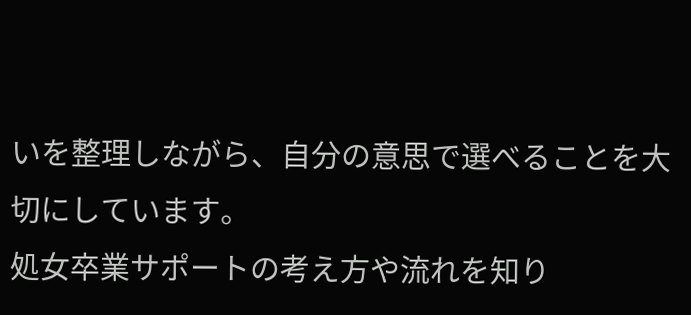いを整理しながら、自分の意思で選べることを大切にしています。
処女卒業サポートの考え方や流れを知り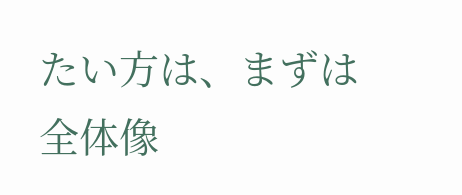たい方は、まずは全体像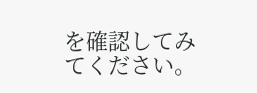を確認してみてください。